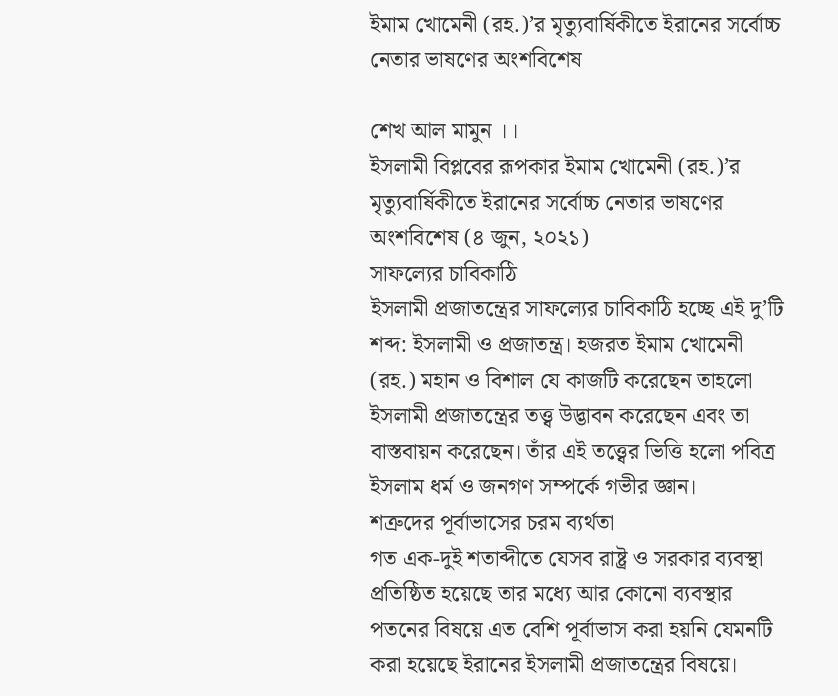ইমাম খোমেনী (রহ.)’র মৃত্যুবার্ষিকীতে ইরানের সর্বোচ্চ নেতার ভাষণের অংশবিশেষ

শেখ আল মামুন ।।
ইসলামী বিপ্লবের রূপকার ইমাম খোমেনী (রহ.)’র মৃত্যুবার্ষিকীতে ইরানের সর্বোচ্চ নেতার ভাষণের অংশবিশেষ (৪ জুন, ২০২১)
সাফল্যের চাবিকাঠি
ইসলামী প্রজাতন্ত্রের সাফল্যের চাবিকাঠি হচ্ছে এই দু’টি শব্দ: ইসলামী ও প্রজাতন্ত্র। হজরত ইমাম খোমেনী (রহ.) মহান ও বিশাল যে কাজটি করেছেন তাহলো ইসলামী প্রজাতন্ত্রের তত্ত্ব উদ্ভাবন করেছেন এবং তা বাস্তবায়ন করেছেন। তাঁর এই তত্ত্বের ভিত্তি হলো পবিত্র ইসলাম ধর্ম ও জনগণ সম্পর্কে গভীর জ্ঞান।
শত্রুদের পূর্বাভাসের চরম ব্যর্থতা
গত এক-দুই শতাব্দীতে যেসব রাষ্ট্র ও সরকার ব্যবস্থা প্রতিষ্ঠিত হয়েছে তার মধ্যে আর কোনো ব্যবস্থার পতনের বিষয়ে এত বেশি পূর্বাভাস করা হয়নি যেমনটি করা হয়েছে ইরানের ইসলামী প্রজাতন্ত্রের বিষয়ে।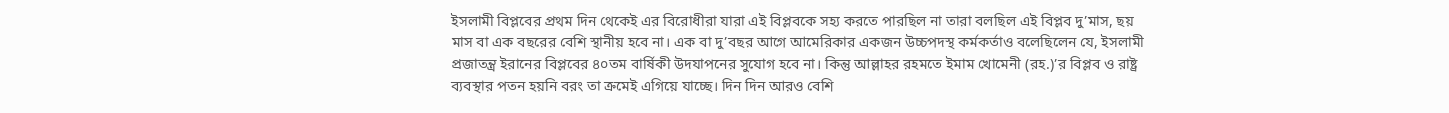ইসলামী বিপ্লবের প্রথম দিন থেকেই এর বিরোধীরা যারা এই বিপ্লবকে সহ্য করতে পারছিল না তারা বলছিল এই বিপ্লব দু’মাস, ছয় মাস বা এক বছরের বেশি স্থানীয় হবে না। এক বা দু’বছর আগে আমেরিকার একজন উচ্চপদস্থ কর্মকর্তাও বলেছিলেন যে, ইসলামী প্রজাতন্ত্র ইরানের বিপ্লবের ৪০তম বার্ষিকী উদযাপনের সুযোগ হবে না। কিন্তু আল্লাহর রহমতে ইমাম খোমেনী (রহ.)’র বিপ্লব ও রাষ্ট্র ব্যবস্থার পতন হয়নি বরং তা ক্রমেই এগিয়ে যাচ্ছে। দিন দিন আরও বেশি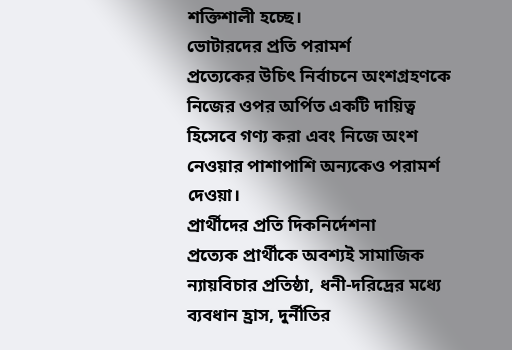শক্তিশালী হচ্ছে।
ভোটারদের প্রতি পরামর্শ
প্রত্যেকের উচিৎ নির্বাচনে অংশগ্রহণকে নিজের ওপর অর্পিত একটি দায়িত্ব হিসেবে গণ্য করা এবং নিজে অংশ নেওয়ার পাশাপাশি অন্যকেও পরামর্শ দেওয়া।
প্রার্থীদের প্রতি দিকনির্দেশনা
প্রত্যেক প্রার্থীকে অবশ্যই সামাজিক ন্যায়বিচার প্রতিষ্ঠা, ধনী-দরিদ্রের মধ্যে ব্যবধান হ্রাস, দুর্নীতির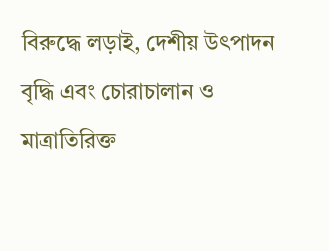বিরুদ্ধে লড়াই, দেশীয় উৎপাদন বৃদ্ধি এবং চোরাচালান ও মাত্রাতিরিক্ত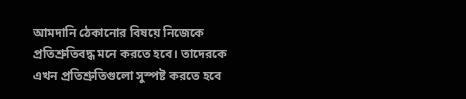আমদানি ঠেকানোর বিষয়ে নিজেকে প্রতিশ্রুতিবদ্ধ মনে করতে হবে। তাদেরকে এখন প্রতিশ্রুতিগুলো সুস্পষ্ট করতে হবে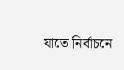যাতে নির্বাচনে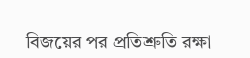বিজয়ের পর প্রতিশ্রুতি রক্ষা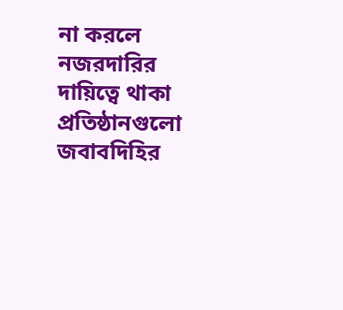না করলে নজরদারির দায়িত্বে থাকা প্রতিষ্ঠানগুলো জবাবদিহির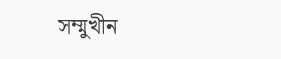সম্মুখীন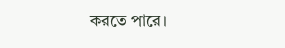করতে পারে।